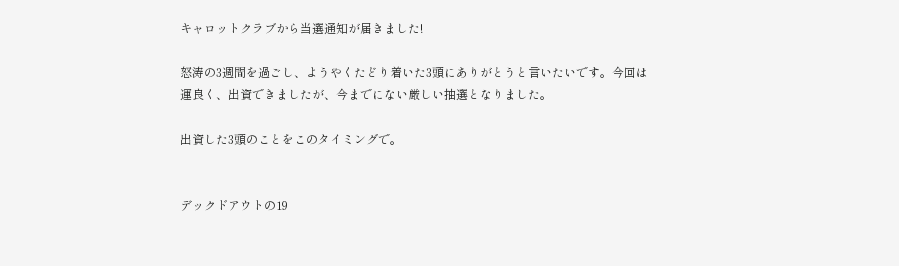キャロットクラブから当選通知が届きました!

怒涛の3週間を過ごし、ようやくたどり着いた3頭にありがとうと言いたいです。今回は運良く、出資できましたが、今までにない厳しい抽選となりました。

出資した3頭のことをこのタイミングで。


デックドアウトの19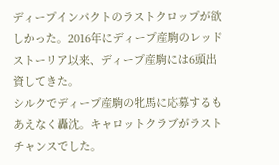ディープインパクトのラストクロップが欲しかった。2016年にディープ産駒のレッドストーリア以来、ディープ産駒には6頭出資してきた。
シルクでディープ産駒の牝馬に応募するもあえなく轟沈。キャロットクラブがラストチャンスでした。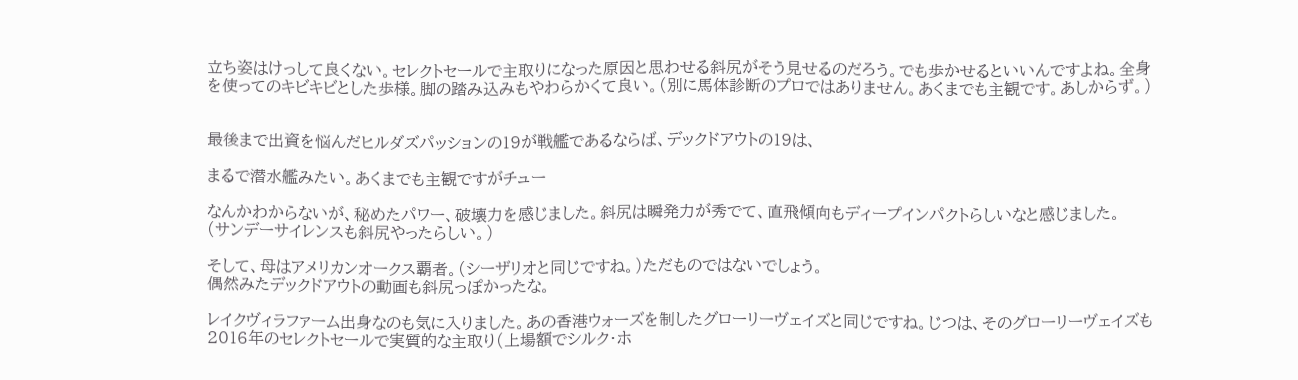立ち姿はけっして良くない。セレクトセールで主取りになった原因と思わせる斜尻がそう見せるのだろう。でも歩かせるといいんですよね。全身を使ってのキビキビとした歩様。脚の踏み込みもやわらかくて良い。(別に馬体診断のプロではありません。あくまでも主観です。あしからず。)


最後まで出資を悩んだヒルダズパッションの19が戦艦であるならば、デックドアウトの19は、

まるで潜水艦みたい。あくまでも主観ですがチュー

なんかわからないが、秘めたパワー、破壊力を感じました。斜尻は瞬発力が秀でて、直飛傾向もディープインパクトらしいなと感じました。
(サンデーサイレンスも斜尻やったらしい。)

そして、母はアメリカンオークス覇者。(シーザリオと同じですね。)ただものではないでしょう。
偶然みたデックドアウトの動画も斜尻っぽかったな。

レイクヴィラファーム出身なのも気に入りました。あの香港ウォーズを制したグローリーヴェイズと同じですね。じつは、そのグローリーヴェイズも2016年のセレクトセールで実質的な主取り(上場額でシルク・ホ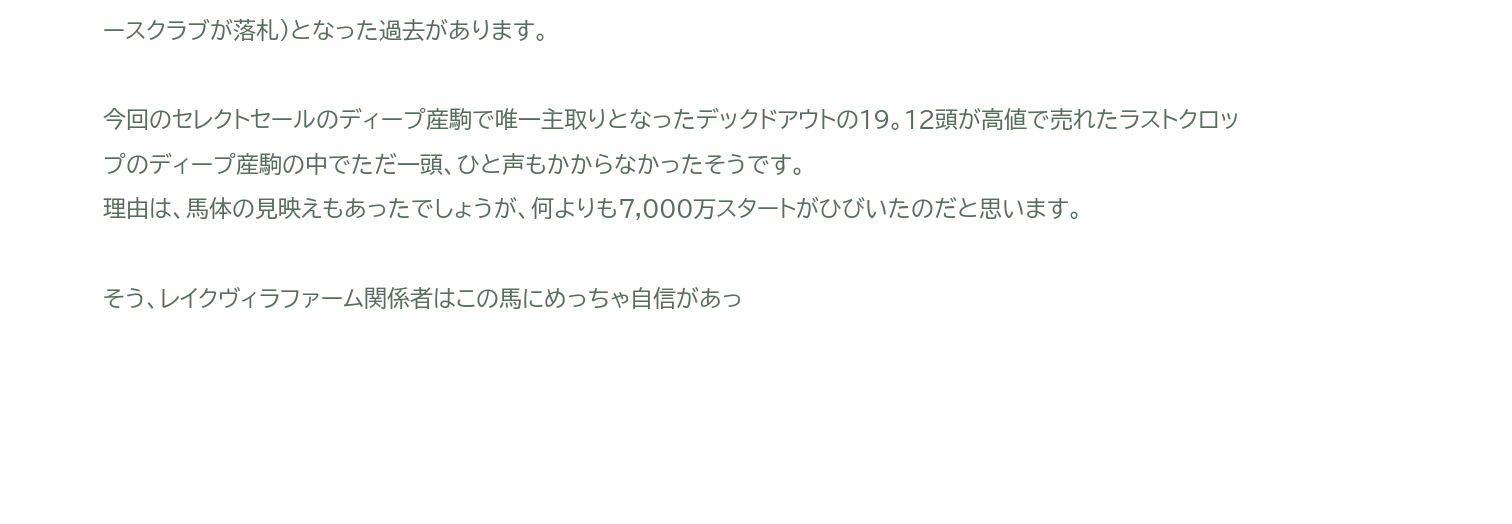ースクラブが落札)となった過去があります。

今回のセレクトセールのディープ産駒で唯一主取りとなったデックドアウトの19。12頭が高値で売れたラストクロップのディープ産駒の中でただ一頭、ひと声もかからなかったそうです。
理由は、馬体の見映えもあったでしょうが、何よりも7,000万スタートがひびいたのだと思います。

そう、レイクヴィラファーム関係者はこの馬にめっちゃ自信があっ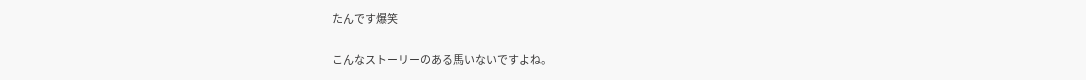たんです爆笑

こんなストーリーのある馬いないですよね。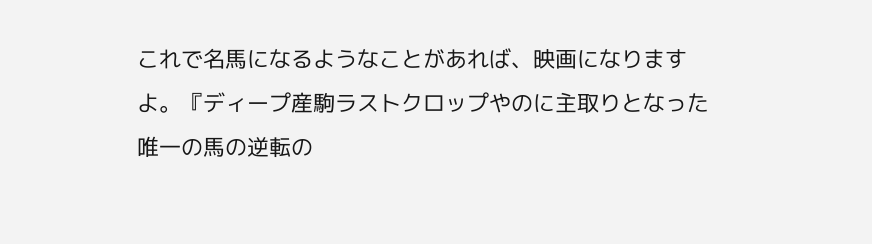これで名馬になるようなことがあれば、映画になりますよ。『ディープ産駒ラストクロップやのに主取りとなった唯一の馬の逆転の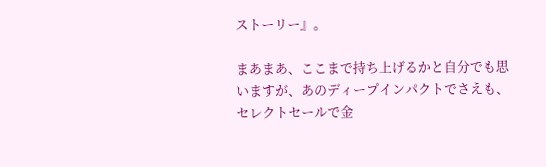ストーリー』。

まあまあ、ここまで持ち上げるかと自分でも思いますが、あのディープインパクトでさえも、セレクトセールで金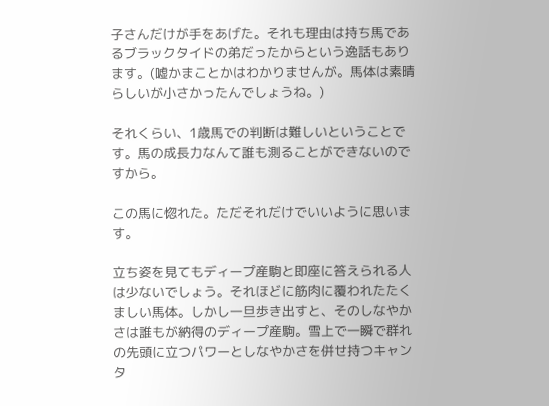子さんだけが手をあげた。それも理由は持ち馬であるブラックタイドの弟だったからという逸話もあります。(嘘かまことかはわかりませんが。馬体は素晴らしいが小さかったんでしょうね。)

それくらい、1歳馬での判断は難しいということです。馬の成長力なんて誰も測ることができないのですから。

この馬に惚れた。ただそれだけでいいように思います。

立ち姿を見てもディープ産駒と即座に答えられる人は少ないでしょう。それほどに筋肉に覆われたたくましい馬体。しかし一旦歩き出すと、そのしなやかさは誰もが納得のディープ産駒。雪上で一瞬で群れの先頭に立つパワーとしなやかさを併せ持つキャンタ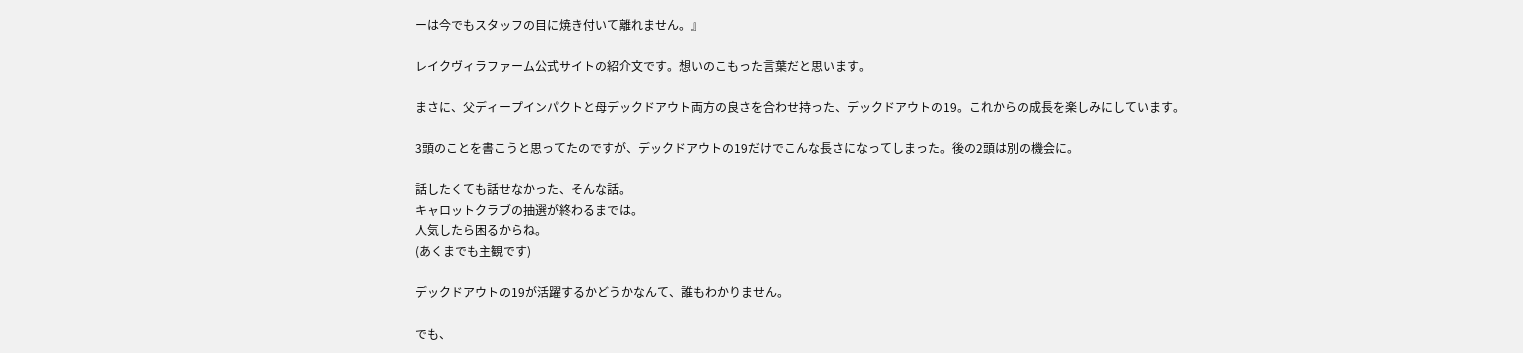ーは今でもスタッフの目に焼き付いて離れません。』

レイクヴィラファーム公式サイトの紹介文です。想いのこもった言葉だと思います。

まさに、父ディープインパクトと母デックドアウト両方の良さを合わせ持った、デックドアウトの19。これからの成長を楽しみにしています。

3頭のことを書こうと思ってたのですが、デックドアウトの19だけでこんな長さになってしまった。後の2頭は別の機会に。

話したくても話せなかった、そんな話。
キャロットクラブの抽選が終わるまでは。
人気したら困るからね。
(あくまでも主観です)

デックドアウトの19が活躍するかどうかなんて、誰もわかりません。

でも、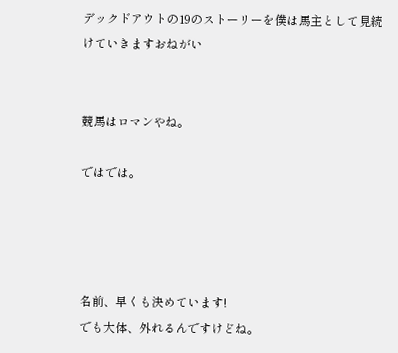デックドアウトの19のストーリーを僕は馬主として見続けていきますおねがい


競馬はロマンやね。

ではでは。




名前、早くも決めています!
でも大体、外れるんですけどね。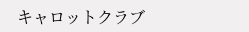キャロットクラブ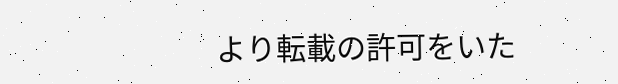より転載の許可をいた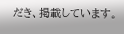だき、掲載しています。